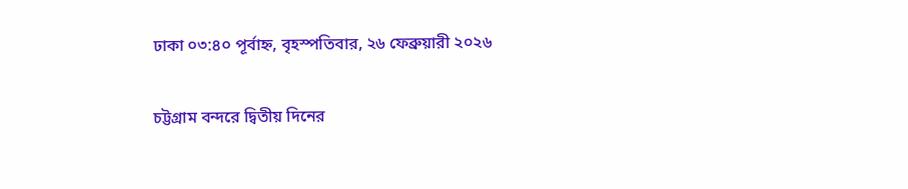ঢাকা ০৩:৪০ পূর্বাহ্ন, বৃহস্পতিবার, ২৬ ফেব্রুয়ারী ২০২৬

চট্টগ্রাম বন্দরে দ্বিতীয় দিনের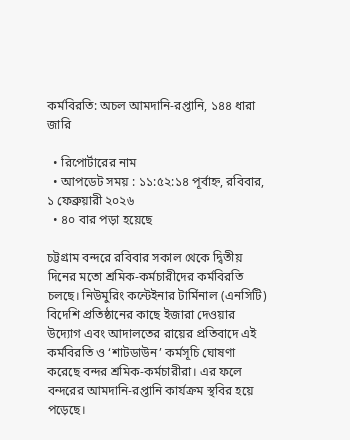কর্মবিরতি: অচল আমদানি-রপ্তানি, ১৪৪ ধারা জারি

  • রিপোর্টারের নাম
  • আপডেট সময় : ১১:৫২:১৪ পূর্বাহ্ন, রবিবার, ১ ফেব্রুয়ারী ২০২৬
  • ৪০ বার পড়া হয়েছে

চট্টগ্রাম বন্দরে রবিবার সকাল থেকে দ্বিতীয় দিনের মতো শ্রমিক-কর্মচারীদের কর্মবিরতি চলছে। নিউমুরিং কন্টেইনার টার্মিনাল (এনসিটি) বিদেশি প্রতিষ্ঠানের কাছে ইজারা দেওয়ার উদ্যোগ এবং আদালতের রায়ের প্রতিবাদে এই কর্মবিরতি ও ‘শাটডাউন’ কর্মসূচি ঘোষণা করেছে বন্দর শ্রমিক-কর্মচারীরা। এর ফলে বন্দরের আমদানি-রপ্তানি কার্যক্রম স্থবির হয়ে পড়েছে।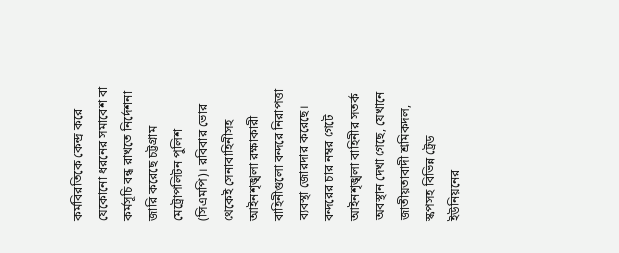কর্মবিরতিকে কেন্দ্র করে যেকোনো ধরনের সমাবেশ বা কর্মসূচি বন্ধ রাখতে নির্দেশনা জারি করেছে চট্টগ্রাম মেট্রোপলিটন পুলিশ (সিএমপি)। রবিবার ভোর থেকেই সেনাবাহিনীসহ আইনশৃঙ্খলা রক্ষাকারী বাহিনীগুলো বন্দরে নিরাপত্তা ব্যবস্থা জোরদার করেছে। বন্দরের চার নম্বর গেটে আইনশৃঙ্খলা বাহিনীর সতর্ক অবস্থান দেখা গেছে, যেখানে জাতীয়তাবাদী শ্রমিকদল, স্কপসহ বিভিন্ন ট্রেড ইউনিয়নের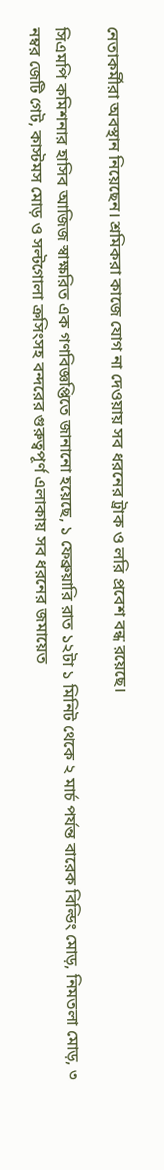নেতাকর্মীরা অবস্থান নিয়েছেন। শ্রমিকরা কাজে যোগ না দেওয়ায় সব ধরনের ট্রাক ও লরি প্রবেশ বন্ধ রয়েছে।

সিএমপি কমিশনার হাসিব আজিজ স্বাক্ষরিত এক গণবিজ্ঞপ্তিতে জানানো হয়েছে, ১ ফেব্রুয়ারি রাত ১২টা ১ মিনিট থেকে ২ মার্চ পর্যন্ত বারেক বিল্ডিং মোড়, নিমতলা মোড়, ৩ নম্বর জেটি গেট, কাস্টমস মোড় ও সল্টগোলা ক্রসিংসহ বন্দরের গুরুত্বপূর্ণ এলাকায় সব ধরনের জমায়েত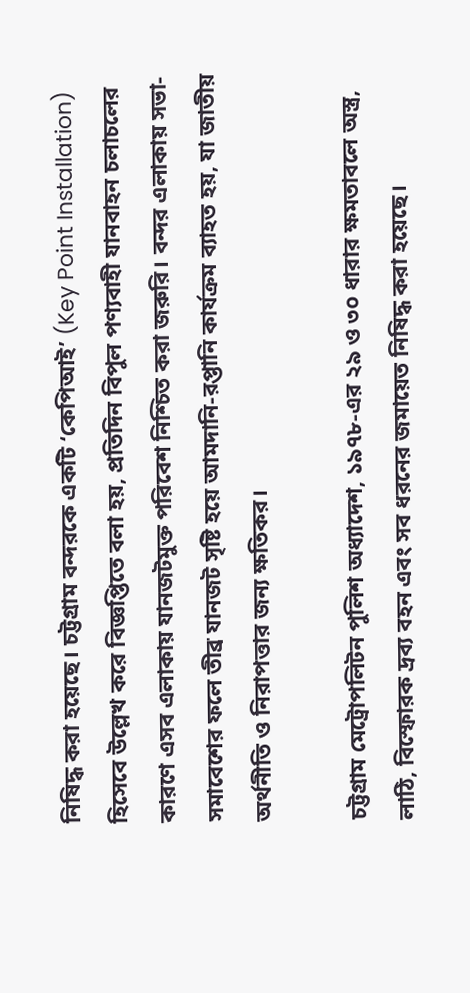নিষিদ্ধ করা হয়েছে। চট্টগ্রাম বন্দরকে একটি ‘কেপিআই’ (Key Point Installation) হিসেবে উল্লেখ করে বিজ্ঞপ্তিতে বলা হয়, প্রতিদিন বিপুল পণ্যবাহী যানবাহন চলাচলের কারণে এসব এলাকায় যানজটমুক্ত পরিবেশ নিশ্চিত করা জরুরি। বন্দর এলাকায় সভা-সমাবেশের ফলে তীব্র যানজট সৃষ্টি হয়ে আমদানি-রপ্তানি কার্যক্রম ব্যাহত হয়, যা জাতীয় অর্থনীতি ও নিরাপত্তার জন্য ক্ষতিকর।

চট্টগ্রাম মেট্রোপলিটন পুলিশ অধ্যাদেশ, ১৯৭৮-এর ২৯ ও ৩০ ধারার ক্ষমতাবলে অস্ত্র, লাঠি, বিস্ফোরক দ্রব্য বহন এবং সব ধরনের জমায়েত নিষিদ্ধ করা হয়েছে।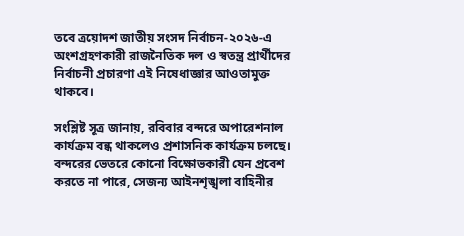তবে ত্রয়োদশ জাতীয় সংসদ নির্বাচন-২০২৬-এ অংশগ্রহণকারী রাজনৈতিক দল ও স্বতন্ত্র প্রার্থীদের নির্বাচনী প্রচারণা এই নিষেধাজ্ঞার আওতামুক্ত থাকবে।

সংশ্লিষ্ট সূত্র জানায়, রবিবার বন্দরে অপারেশনাল কার্যক্রম বন্ধ থাকলেও প্রশাসনিক কার্যক্রম চলছে। বন্দরের ভেতরে কোনো বিক্ষোভকারী যেন প্রবেশ করতে না পারে, সেজন্য আইনশৃঙ্খলা বাহিনীর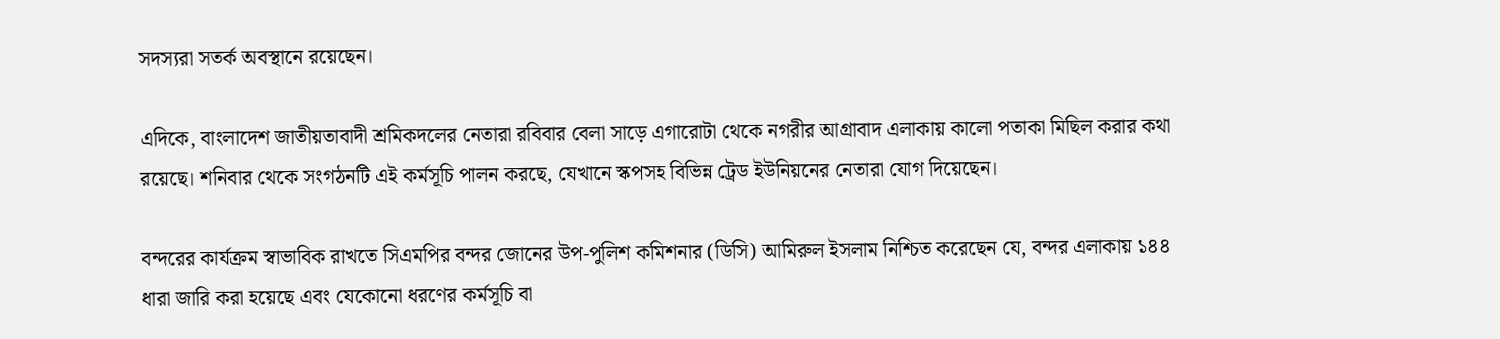সদস্যরা সতর্ক অবস্থানে রয়েছেন।

এদিকে, বাংলাদেশ জাতীয়তাবাদী শ্রমিকদলের নেতারা রবিবার বেলা সাড়ে এগারোটা থেকে নগরীর আগ্রাবাদ এলাকায় কালো পতাকা মিছিল করার কথা রয়েছে। শনিবার থেকে সংগঠনটি এই কর্মসূচি পালন করছে, যেখানে স্কপসহ বিভিন্ন ট্রেড ইউনিয়নের নেতারা যোগ দিয়েছেন।

বন্দরের কার্যক্রম স্বাভাবিক রাখতে সিএমপির বন্দর জোনের উপ-পুলিশ কমিশনার (ডিসি) আমিরুল ইসলাম নিশ্চিত করেছেন যে, বন্দর এলাকায় ১৪৪ ধারা জারি করা হয়েছে এবং যেকোনো ধরণের কর্মসূচি বা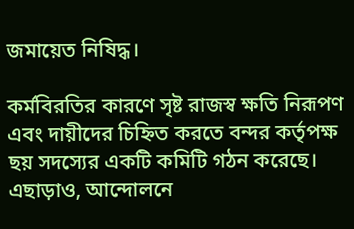জমায়েত নিষিদ্ধ।

কর্মবিরতির কারণে সৃষ্ট রাজস্ব ক্ষতি নিরূপণ এবং দায়ীদের চিহ্নিত করতে বন্দর কর্তৃপক্ষ ছয় সদস্যের একটি কমিটি গঠন করেছে। এছাড়াও, আন্দোলনে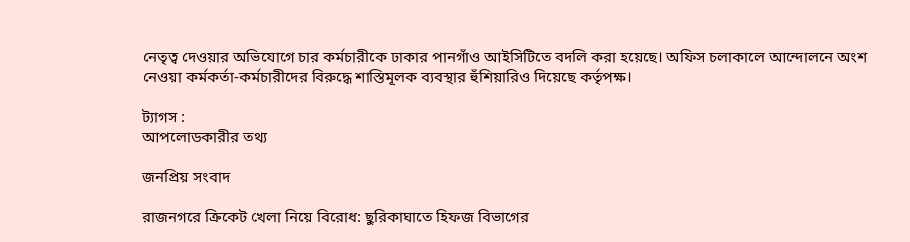নেতৃত্ব দেওয়ার অভিযোগে চার কর্মচারীকে ঢাকার পানগাঁও আইসিটিতে বদলি করা হয়েছে। অফিস চলাকালে আন্দোলনে অংশ নেওয়া কর্মকর্তা-কর্মচারীদের বিরুদ্ধে শাস্তিমূলক ব্যবস্থার হুঁশিয়ারিও দিয়েছে কর্তৃপক্ষ।

ট্যাগস :
আপলোডকারীর তথ্য

জনপ্রিয় সংবাদ

রাজনগরে ক্রিকেট খেলা নিয়ে বিরোধ: ছুরিকাঘাতে হিফজ বিভাগের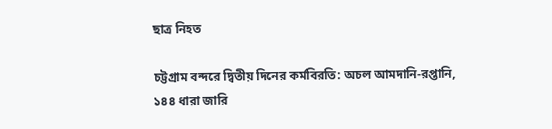ছাত্র নিহত

চট্টগ্রাম বন্দরে দ্বিতীয় দিনের কর্মবিরতি: অচল আমদানি-রপ্তানি, ১৪৪ ধারা জারি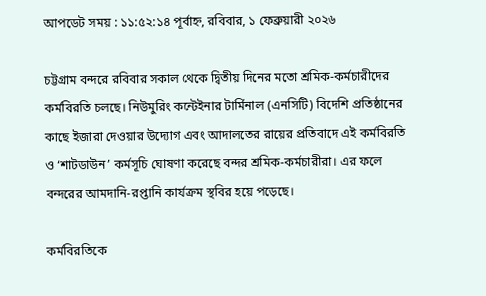আপডেট সময় : ১১:৫২:১৪ পূর্বাহ্ন, রবিবার, ১ ফেব্রুয়ারী ২০২৬

চট্টগ্রাম বন্দরে রবিবার সকাল থেকে দ্বিতীয় দিনের মতো শ্রমিক-কর্মচারীদের কর্মবিরতি চলছে। নিউমুরিং কন্টেইনার টার্মিনাল (এনসিটি) বিদেশি প্রতিষ্ঠানের কাছে ইজারা দেওয়ার উদ্যোগ এবং আদালতের রায়ের প্রতিবাদে এই কর্মবিরতি ও ‘শাটডাউন’ কর্মসূচি ঘোষণা করেছে বন্দর শ্রমিক-কর্মচারীরা। এর ফলে বন্দরের আমদানি-রপ্তানি কার্যক্রম স্থবির হয়ে পড়েছে।

কর্মবিরতিকে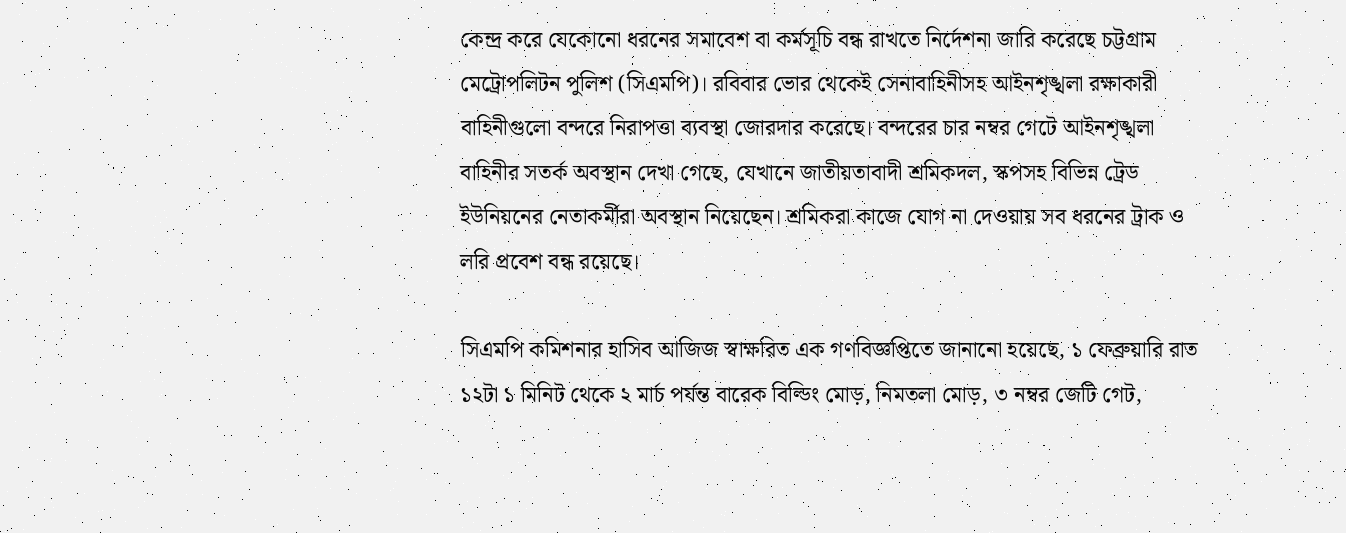কেন্দ্র করে যেকোনো ধরনের সমাবেশ বা কর্মসূচি বন্ধ রাখতে নির্দেশনা জারি করেছে চট্টগ্রাম মেট্রোপলিটন পুলিশ (সিএমপি)। রবিবার ভোর থেকেই সেনাবাহিনীসহ আইনশৃঙ্খলা রক্ষাকারী বাহিনীগুলো বন্দরে নিরাপত্তা ব্যবস্থা জোরদার করেছে। বন্দরের চার নম্বর গেটে আইনশৃঙ্খলা বাহিনীর সতর্ক অবস্থান দেখা গেছে, যেখানে জাতীয়তাবাদী শ্রমিকদল, স্কপসহ বিভিন্ন ট্রেড ইউনিয়নের নেতাকর্মীরা অবস্থান নিয়েছেন। শ্রমিকরা কাজে যোগ না দেওয়ায় সব ধরনের ট্রাক ও লরি প্রবেশ বন্ধ রয়েছে।

সিএমপি কমিশনার হাসিব আজিজ স্বাক্ষরিত এক গণবিজ্ঞপ্তিতে জানানো হয়েছে, ১ ফেব্রুয়ারি রাত ১২টা ১ মিনিট থেকে ২ মার্চ পর্যন্ত বারেক বিল্ডিং মোড়, নিমতলা মোড়, ৩ নম্বর জেটি গেট,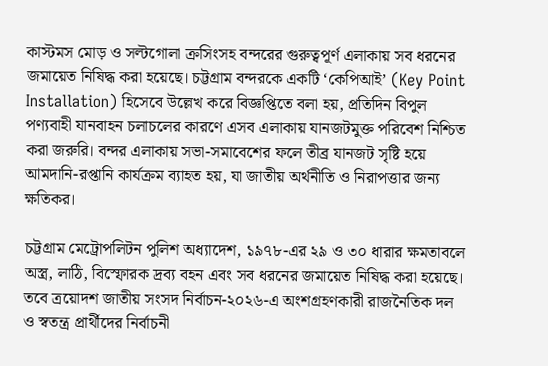কাস্টমস মোড় ও সল্টগোলা ক্রসিংসহ বন্দরের গুরুত্বপূর্ণ এলাকায় সব ধরনের জমায়েত নিষিদ্ধ করা হয়েছে। চট্টগ্রাম বন্দরকে একটি ‘কেপিআই’ (Key Point Installation) হিসেবে উল্লেখ করে বিজ্ঞপ্তিতে বলা হয়, প্রতিদিন বিপুল পণ্যবাহী যানবাহন চলাচলের কারণে এসব এলাকায় যানজটমুক্ত পরিবেশ নিশ্চিত করা জরুরি। বন্দর এলাকায় সভা-সমাবেশের ফলে তীব্র যানজট সৃষ্টি হয়ে আমদানি-রপ্তানি কার্যক্রম ব্যাহত হয়, যা জাতীয় অর্থনীতি ও নিরাপত্তার জন্য ক্ষতিকর।

চট্টগ্রাম মেট্রোপলিটন পুলিশ অধ্যাদেশ, ১৯৭৮-এর ২৯ ও ৩০ ধারার ক্ষমতাবলে অস্ত্র, লাঠি, বিস্ফোরক দ্রব্য বহন এবং সব ধরনের জমায়েত নিষিদ্ধ করা হয়েছে। তবে ত্রয়োদশ জাতীয় সংসদ নির্বাচন-২০২৬-এ অংশগ্রহণকারী রাজনৈতিক দল ও স্বতন্ত্র প্রার্থীদের নির্বাচনী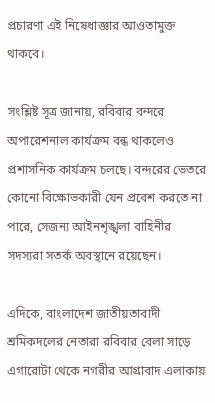প্রচারণা এই নিষেধাজ্ঞার আওতামুক্ত থাকবে।

সংশ্লিষ্ট সূত্র জানায়, রবিবার বন্দরে অপারেশনাল কার্যক্রম বন্ধ থাকলেও প্রশাসনিক কার্যক্রম চলছে। বন্দরের ভেতরে কোনো বিক্ষোভকারী যেন প্রবেশ করতে না পারে, সেজন্য আইনশৃঙ্খলা বাহিনীর সদস্যরা সতর্ক অবস্থানে রয়েছেন।

এদিকে, বাংলাদেশ জাতীয়তাবাদী শ্রমিকদলের নেতারা রবিবার বেলা সাড়ে এগারোটা থেকে নগরীর আগ্রাবাদ এলাকায়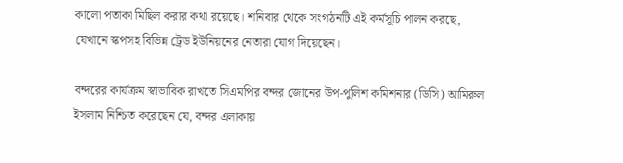কালো পতাকা মিছিল করার কথা রয়েছে। শনিবার থেকে সংগঠনটি এই কর্মসূচি পালন করছে, যেখানে স্কপসহ বিভিন্ন ট্রেড ইউনিয়নের নেতারা যোগ দিয়েছেন।

বন্দরের কার্যক্রম স্বাভাবিক রাখতে সিএমপির বন্দর জোনের উপ-পুলিশ কমিশনার (ডিসি) আমিরুল ইসলাম নিশ্চিত করেছেন যে, বন্দর এলাকায়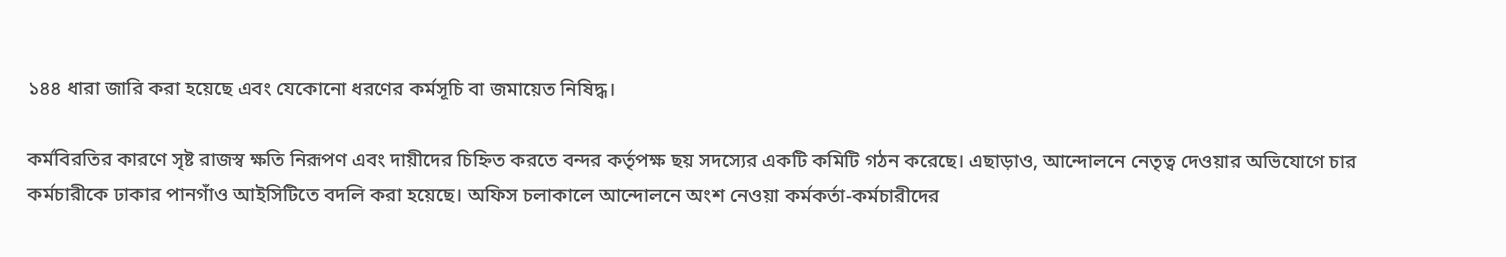১৪৪ ধারা জারি করা হয়েছে এবং যেকোনো ধরণের কর্মসূচি বা জমায়েত নিষিদ্ধ।

কর্মবিরতির কারণে সৃষ্ট রাজস্ব ক্ষতি নিরূপণ এবং দায়ীদের চিহ্নিত করতে বন্দর কর্তৃপক্ষ ছয় সদস্যের একটি কমিটি গঠন করেছে। এছাড়াও, আন্দোলনে নেতৃত্ব দেওয়ার অভিযোগে চার কর্মচারীকে ঢাকার পানগাঁও আইসিটিতে বদলি করা হয়েছে। অফিস চলাকালে আন্দোলনে অংশ নেওয়া কর্মকর্তা-কর্মচারীদের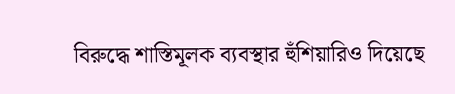বিরুদ্ধে শাস্তিমূলক ব্যবস্থার হুঁশিয়ারিও দিয়েছে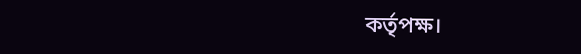কর্তৃপক্ষ।